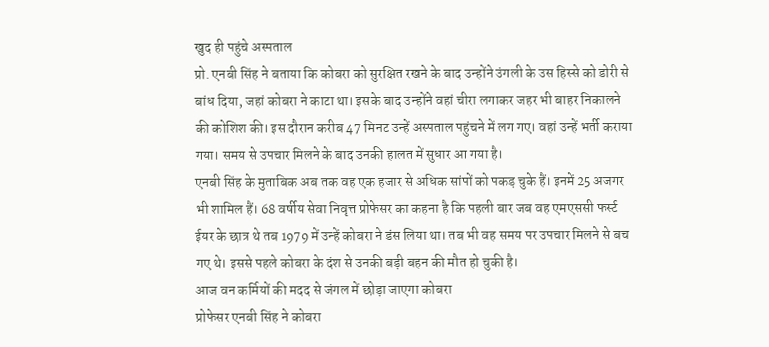खुद ही पहुंचे अस्पताल
प्रो. एनबी सिंह ने बताया कि कोबरा को सुरक्षित रखने के बाद उन्होंने उंगली के उस हिस्से को डोरी से बांध दिया, जहां कोबरा ने काटा था। इसके बाद उन्होंने वहां चीरा लगाकर जहर भी बाहर निकालने की कोशिश की। इस दौरान करीब 47 मिनट उन्हें अस्पताल पहुंचने में लग गए। वहां उन्हें भर्ती कराया गया। समय से उपचार मिलने के बाद उनकी हालत में सुधार आ गया है।
एनबी सिंह के मुताबिक अब तक वह एक हजार से अधिक सांपों को पकड़ चुके हैं। इनमें 25 अजगर भी शामिल हैं। 68 वर्षीय सेवा निवृत्त प्रोफेसर का कहना है कि पहली बार जब वह एमएससी फर्स्ट ईयर के छात्र थे तब 1979 में उन्हें कोबरा ने डंस लिया था। तब भी वह समय पर उपचार मिलने से बच गए थे। इससे पहले कोबरा के दंश से उनकी बड़ी बहन की मौत हो चुकी है।
आज वन कर्मियों की मदद से जंगल में छोड़ा जाएगा कोबरा
प्रोफेसर एनबी सिंह ने कोबरा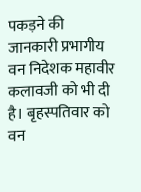पकड़ने की जानकारी प्रभागीय वन निदेशक महावीर कलावजी को भी दी है। बृहस्पतिवार को वन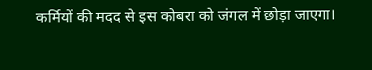कर्मियों की मदद से इस कोबरा को जंगल में छोड़ा जाएगा।